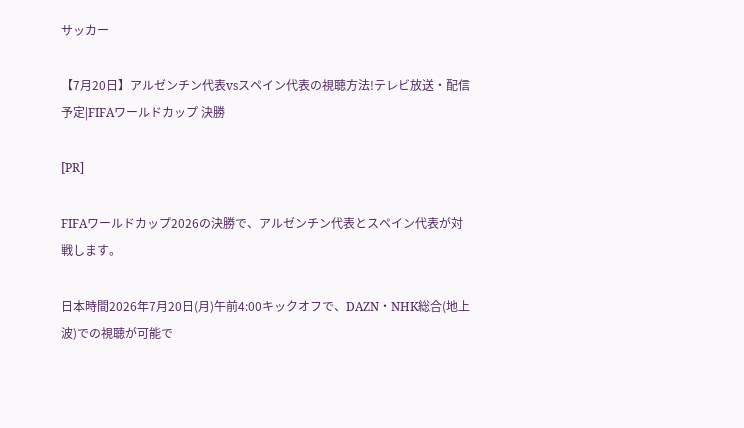サッカー

【7月20日】アルゼンチン代表vsスペイン代表の視聴方法!テレビ放送・配信予定|FIFAワールドカップ 決勝

[PR]

FIFAワールドカップ2026の決勝で、アルゼンチン代表とスペイン代表が対戦します。

日本時間2026年7月20日(月)午前4:00キックオフで、DAZN・NHK総合(地上波)での視聴が可能で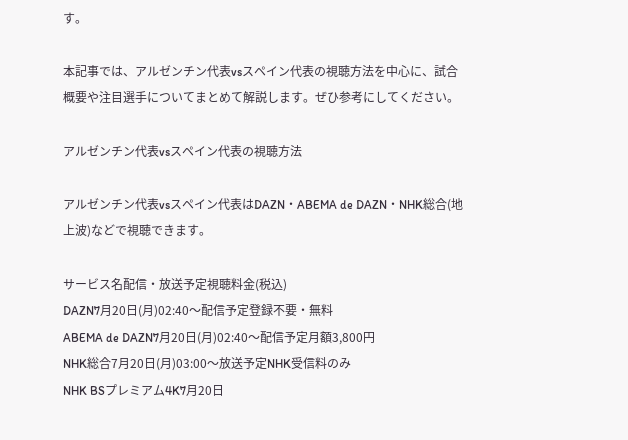す。

本記事では、アルゼンチン代表vsスペイン代表の視聴方法を中心に、試合概要や注目選手についてまとめて解説します。ぜひ参考にしてください。

アルゼンチン代表vsスペイン代表の視聴方法

アルゼンチン代表vsスペイン代表はDAZN・ABEMA de DAZN・NHK総合(地上波)などで視聴できます。

サービス名配信・放送予定視聴料金(税込)
DAZN7月20日(月)02:40〜配信予定登録不要・無料
ABEMA de DAZN7月20日(月)02:40〜配信予定月額3,800円
NHK総合7月20日(月)03:00〜放送予定NHK受信料のみ
NHK BSプレミアム4K7月20日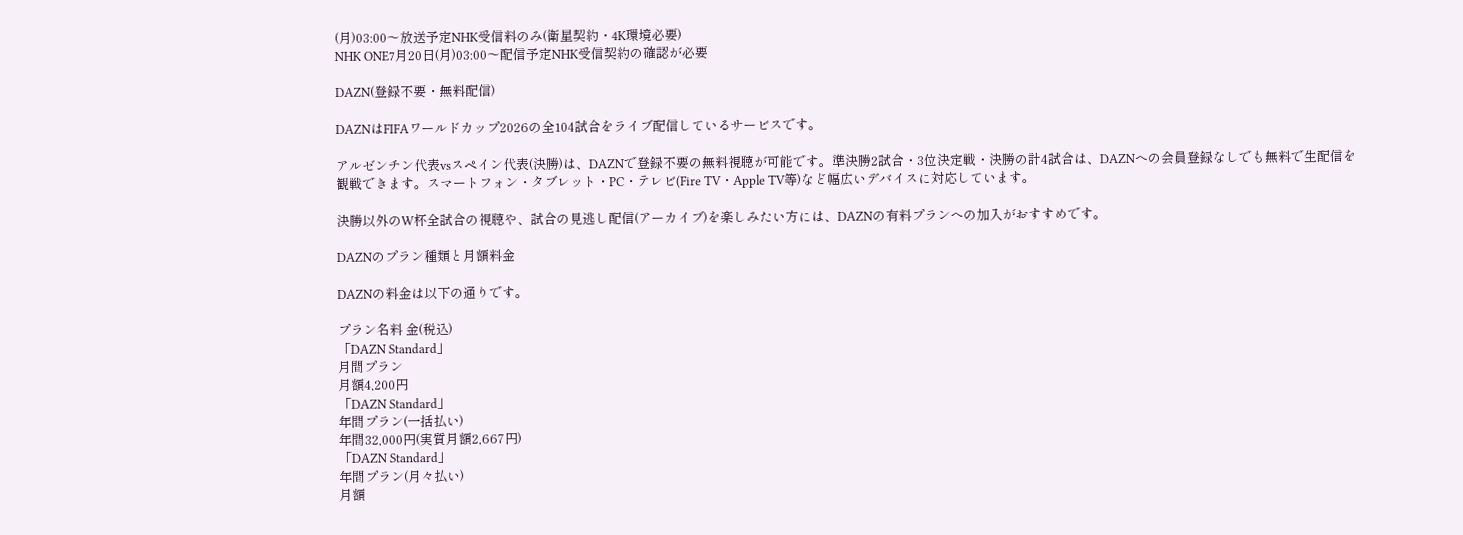(月)03:00〜放送予定NHK受信料のみ(衛星契約・4K環境必要)
NHK ONE7月20日(月)03:00〜配信予定NHK受信契約の確認が必要

DAZN(登録不要・無料配信)

DAZNはFIFAワールドカップ2026の全104試合をライブ配信しているサービスです。

アルゼンチン代表vsスペイン代表(決勝)は、DAZNで登録不要の無料視聴が可能です。準決勝2試合・3位決定戦・決勝の計4試合は、DAZNへの会員登録なしでも無料で生配信を観戦できます。スマートフォン・タブレット・PC・テレビ(Fire TV・Apple TV等)など幅広いデバイスに対応しています。

決勝以外のW杯全試合の視聴や、試合の見逃し配信(アーカイブ)を楽しみたい方には、DAZNの有料プランへの加入がおすすめです。

DAZNのプラン種類と月額料金

DAZNの料金は以下の通りです。

プラン名料 金(税込)
「DAZN Standard」
月間プラン
月額4,200円
「DAZN Standard」
年間プラン(一括払い)
年間32,000円(実質月額2,667円)
「DAZN Standard」
年間プラン(月々払い)
月額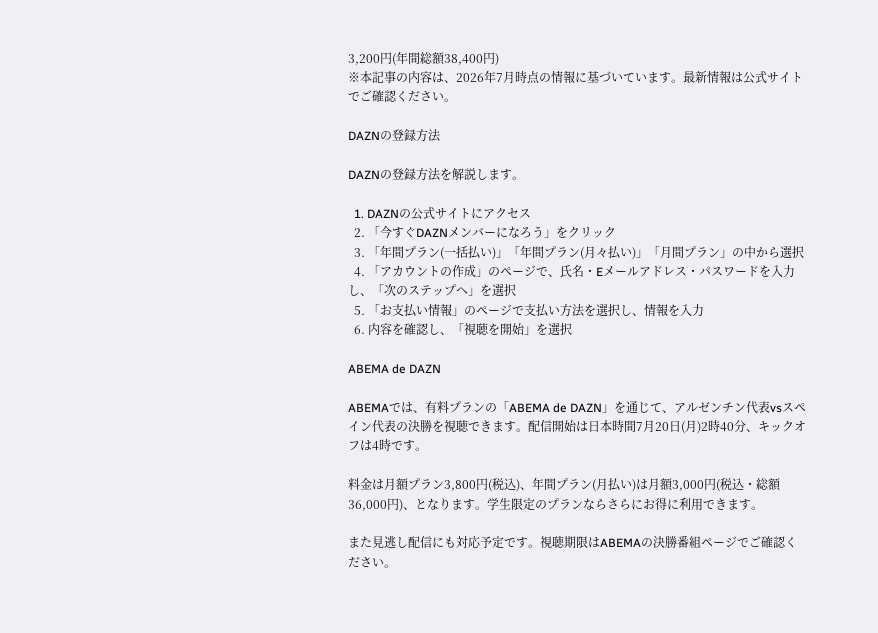3,200円(年間総額38,400円)
※本記事の内容は、2026年7月時点の情報に基づいています。最新情報は公式サイトでご確認ください。

DAZNの登録方法

DAZNの登録方法を解説します。

  1. DAZNの公式サイトにアクセス
  2. 「今すぐDAZNメンバーになろう」をクリック
  3. 「年間プラン(一括払い)」「年間プラン(月々払い)」「月間プラン」の中から選択
  4. 「アカウントの作成」のページで、氏名・Eメールアドレス・パスワードを入力し、「次のステップへ」を選択
  5. 「お支払い情報」のページで支払い方法を選択し、情報を入力
  6. 内容を確認し、「視聴を開始」を選択

ABEMA de DAZN

ABEMAでは、有料プランの「ABEMA de DAZN」を通じて、アルゼンチン代表vsスペイン代表の決勝を視聴できます。配信開始は日本時間7月20日(月)2時40分、キックオフは4時です。

料金は月額プラン3,800円(税込)、年間プラン(月払い)は月額3,000円(税込・総額36,000円)、となります。学生限定のプランならさらにお得に利用できます。

また見逃し配信にも対応予定です。視聴期限はABEMAの決勝番組ページでご確認ください。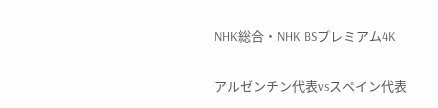NHK総合・NHK BSプレミアム4K

アルゼンチン代表vsスペイン代表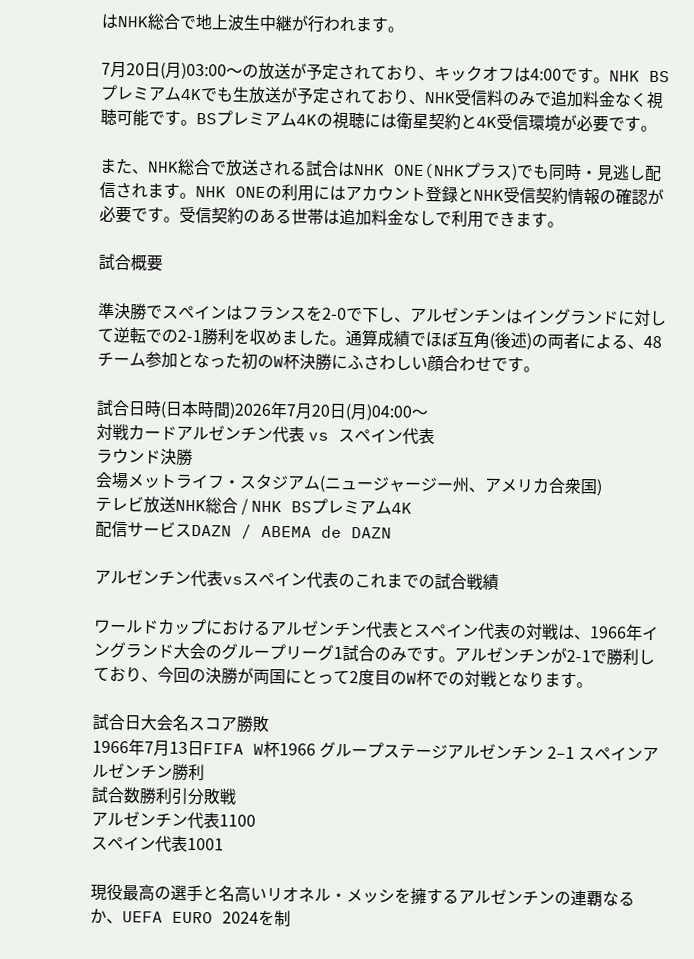はNHK総合で地上波生中継が行われます。

7月20日(月)03:00〜の放送が予定されており、キックオフは4:00です。NHK BSプレミアム4Kでも生放送が予定されており、NHK受信料のみで追加料金なく視聴可能です。BSプレミアム4Kの視聴には衛星契約と4K受信環境が必要です。

また、NHK総合で放送される試合はNHK ONE(NHKプラス)でも同時・見逃し配信されます。NHK ONEの利用にはアカウント登録とNHK受信契約情報の確認が必要です。受信契約のある世帯は追加料金なしで利用できます。

試合概要

準決勝でスペインはフランスを2-0で下し、アルゼンチンはイングランドに対して逆転での2-1勝利を収めました。通算成績でほぼ互角(後述)の両者による、48チーム参加となった初のW杯決勝にふさわしい顔合わせです。

試合日時(日本時間)2026年7月20日(月)04:00〜
対戦カードアルゼンチン代表 vs スペイン代表
ラウンド決勝
会場メットライフ・スタジアム(ニュージャージー州、アメリカ合衆国)
テレビ放送NHK総合 / NHK BSプレミアム4K
配信サービスDAZN / ABEMA de DAZN

アルゼンチン代表vsスペイン代表のこれまでの試合戦績

ワールドカップにおけるアルゼンチン代表とスペイン代表の対戦は、1966年イングランド大会のグループリーグ1試合のみです。アルゼンチンが2-1で勝利しており、今回の決勝が両国にとって2度目のW杯での対戦となります。

試合日大会名スコア勝敗
1966年7月13日FIFA W杯1966 グループステージアルゼンチン 2–1 スペインアルゼンチン勝利
試合数勝利引分敗戦
アルゼンチン代表1100
スペイン代表1001

現役最高の選手と名高いリオネル・メッシを擁するアルゼンチンの連覇なるか、UEFA EURO 2024を制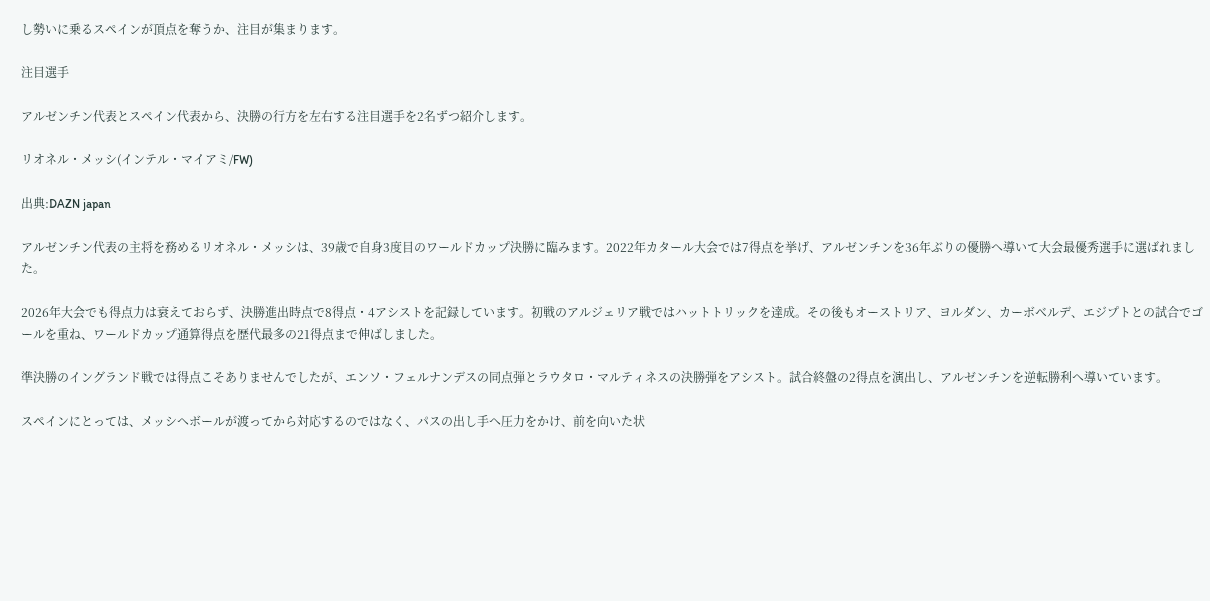し勢いに乗るスペインが頂点を奪うか、注目が集まります。

注目選手

アルゼンチン代表とスペイン代表から、決勝の行方を左右する注目選手を2名ずつ紹介します。

リオネル・メッシ(インテル・マイアミ/FW)

出典:DAZN japan

アルゼンチン代表の主将を務めるリオネル・メッシは、39歳で自身3度目のワールドカップ決勝に臨みます。2022年カタール大会では7得点を挙げ、アルゼンチンを36年ぶりの優勝へ導いて大会最優秀選手に選ばれました。

2026年大会でも得点力は衰えておらず、決勝進出時点で8得点・4アシストを記録しています。初戦のアルジェリア戦ではハットトリックを達成。その後もオーストリア、ヨルダン、カーボベルデ、エジプトとの試合でゴールを重ね、ワールドカップ通算得点を歴代最多の21得点まで伸ばしました。

準決勝のイングランド戦では得点こそありませんでしたが、エンソ・フェルナンデスの同点弾とラウタロ・マルティネスの決勝弾をアシスト。試合終盤の2得点を演出し、アルゼンチンを逆転勝利へ導いています。

スペインにとっては、メッシへボールが渡ってから対応するのではなく、パスの出し手へ圧力をかけ、前を向いた状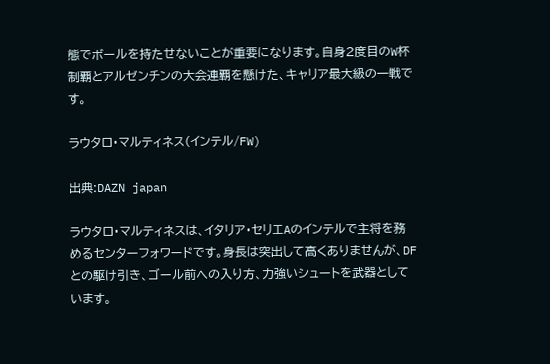態でボールを持たせないことが重要になります。自身2度目のW杯制覇とアルゼンチンの大会連覇を懸けた、キャリア最大級の一戦です。

ラウタロ・マルティネス(インテル/FW)

出典:DAZN japan

ラウタロ・マルティネスは、イタリア・セリエAのインテルで主将を務めるセンターフォワードです。身長は突出して高くありませんが、DFとの駆け引き、ゴール前への入り方、力強いシュートを武器としています。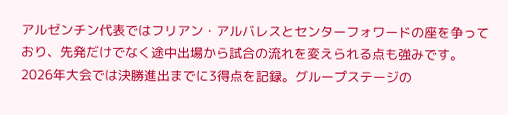アルゼンチン代表ではフリアン・アルバレスとセンターフォワードの座を争っており、先発だけでなく途中出場から試合の流れを変えられる点も強みです。2026年大会では決勝進出までに3得点を記録。グループステージの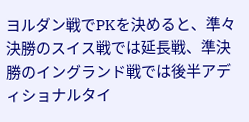ヨルダン戦でPKを決めると、準々決勝のスイス戦では延長戦、準決勝のイングランド戦では後半アディショナルタイ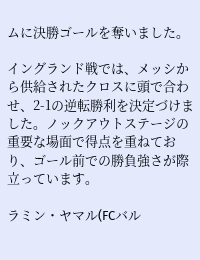ムに決勝ゴールを奪いました。

イングランド戦では、メッシから供給されたクロスに頭で合わせ、2-1の逆転勝利を決定づけました。ノックアウトステージの重要な場面で得点を重ねており、ゴール前での勝負強さが際立っています。

ラミン・ヤマル(FCバル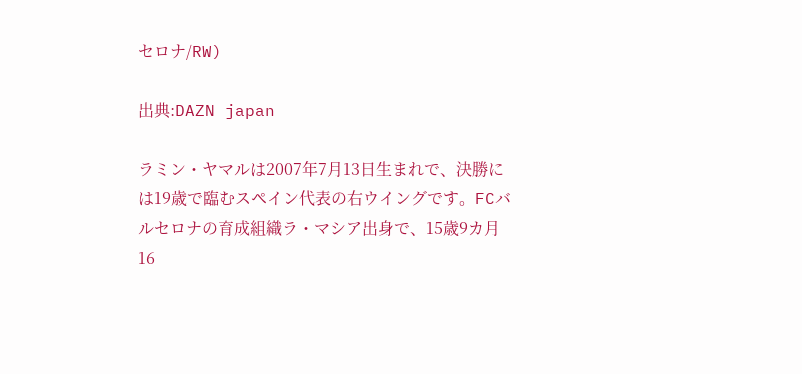セロナ/RW)

出典:DAZN japan

ラミン・ヤマルは2007年7月13日生まれで、決勝には19歳で臨むスペイン代表の右ウイングです。FCバルセロナの育成組織ラ・マシア出身で、15歳9カ月16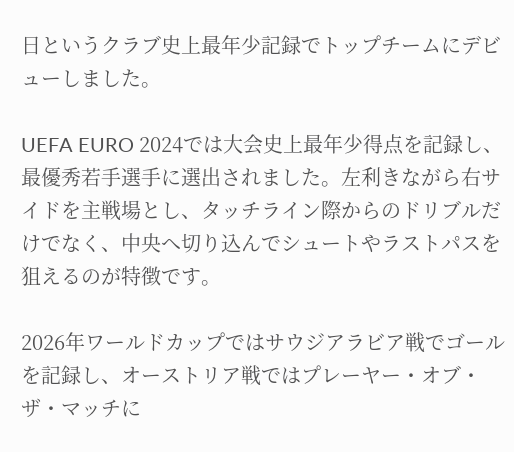日というクラブ史上最年少記録でトップチームにデビューしました。

UEFA EURO 2024では大会史上最年少得点を記録し、最優秀若手選手に選出されました。左利きながら右サイドを主戦場とし、タッチライン際からのドリブルだけでなく、中央へ切り込んでシュートやラストパスを狙えるのが特徴です。

2026年ワールドカップではサウジアラビア戦でゴールを記録し、オーストリア戦ではプレーヤー・オブ・ザ・マッチに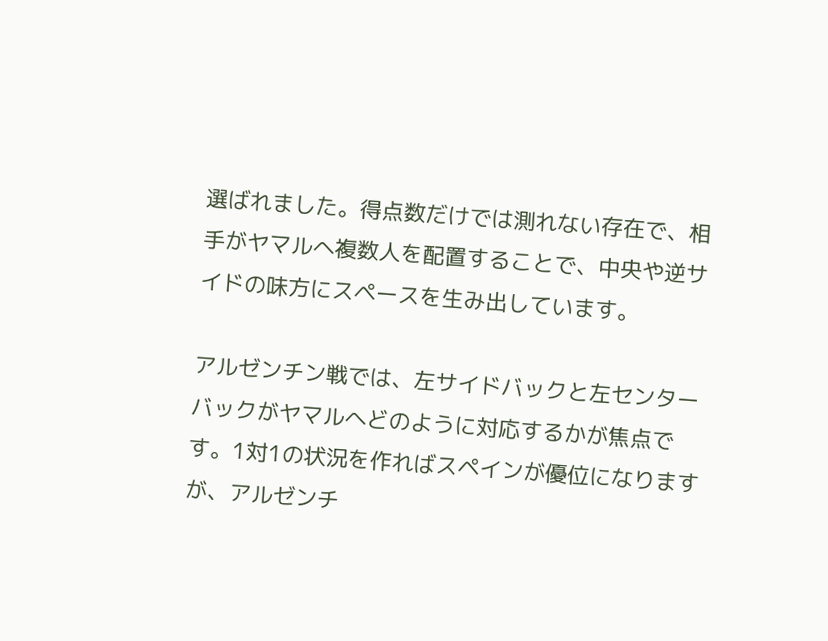選ばれました。得点数だけでは測れない存在で、相手がヤマルへ複数人を配置することで、中央や逆サイドの味方にスペースを生み出しています。

アルゼンチン戦では、左サイドバックと左センターバックがヤマルへどのように対応するかが焦点です。1対1の状況を作ればスペインが優位になりますが、アルゼンチ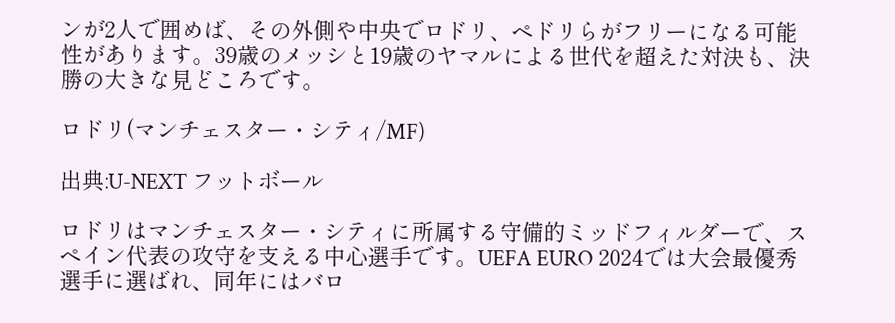ンが2人で囲めば、その外側や中央でロドリ、ペドリらがフリーになる可能性があります。39歳のメッシと19歳のヤマルによる世代を超えた対決も、決勝の大きな見どころです。

ロドリ(マンチェスター・シティ/MF)

出典:U-NEXT フットボール

ロドリはマンチェスター・シティに所属する守備的ミッドフィルダーで、スペイン代表の攻守を支える中心選手です。UEFA EURO 2024では大会最優秀選手に選ばれ、同年にはバロ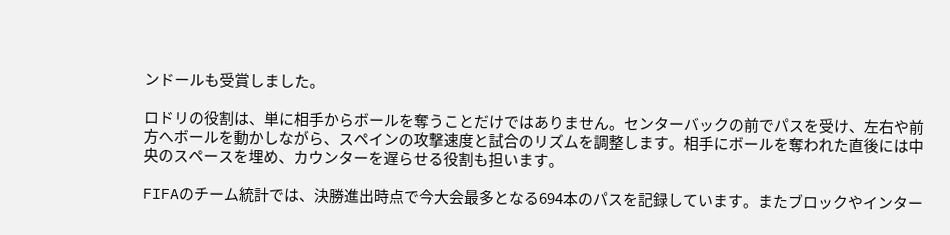ンドールも受賞しました。

ロドリの役割は、単に相手からボールを奪うことだけではありません。センターバックの前でパスを受け、左右や前方へボールを動かしながら、スペインの攻撃速度と試合のリズムを調整します。相手にボールを奪われた直後には中央のスペースを埋め、カウンターを遅らせる役割も担います。

FIFAのチーム統計では、決勝進出時点で今大会最多となる694本のパスを記録しています。またブロックやインター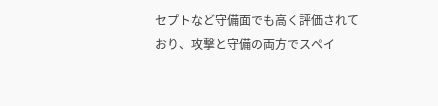セプトなど守備面でも高く評価されており、攻撃と守備の両方でスペイ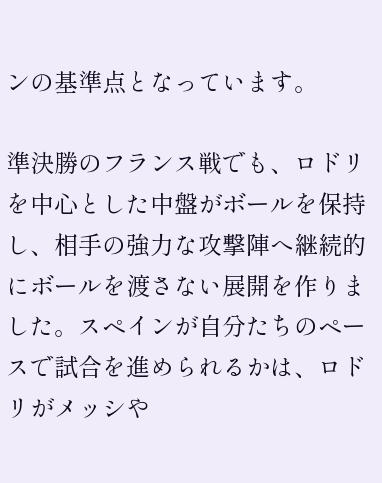ンの基準点となっています。

準決勝のフランス戦でも、ロドリを中心とした中盤がボールを保持し、相手の強力な攻撃陣へ継続的にボールを渡さない展開を作りました。スペインが自分たちのペースで試合を進められるかは、ロドリがメッシや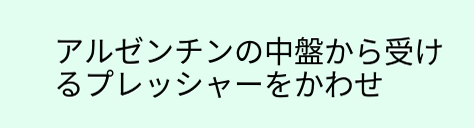アルゼンチンの中盤から受けるプレッシャーをかわせ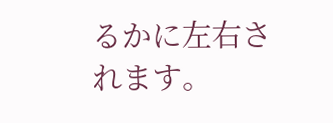るかに左右されます。